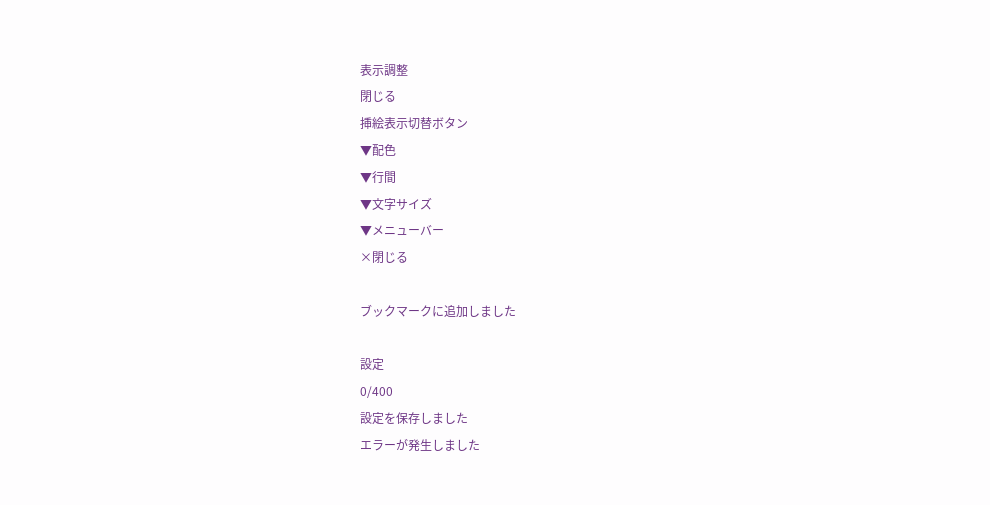表示調整
閉じる
挿絵表示切替ボタン
▼配色
▼行間
▼文字サイズ
▼メニューバー
×閉じる

ブックマークに追加しました

設定
0/400
設定を保存しました
エラーが発生しました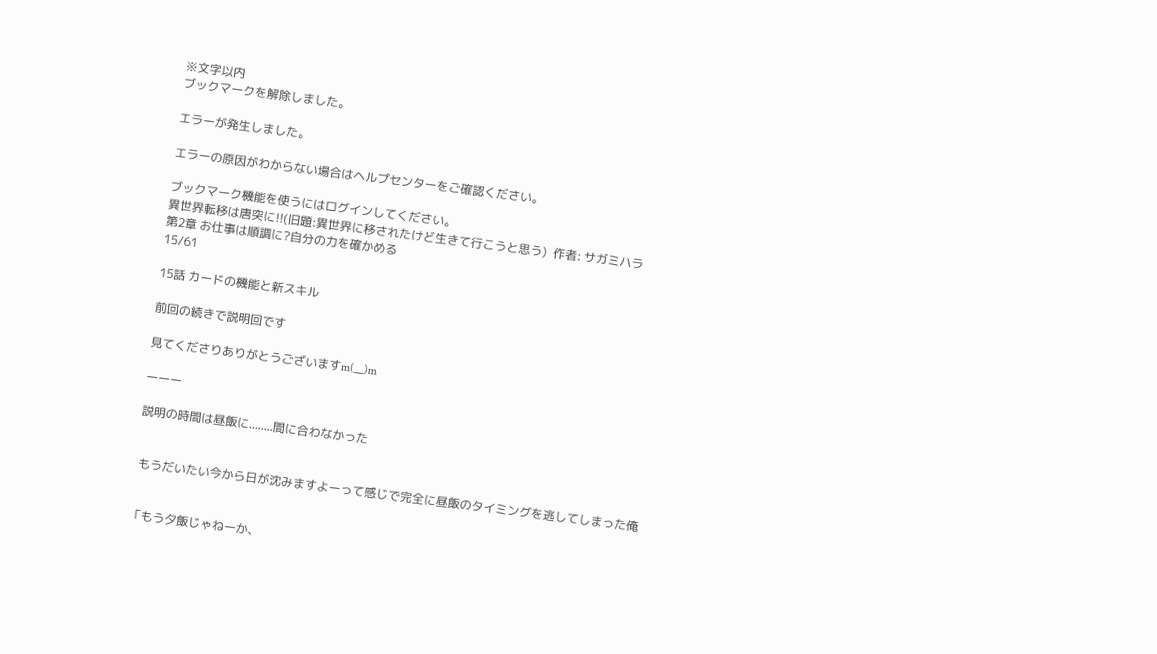※文字以内
ブックマークを解除しました。

エラーが発生しました。

エラーの原因がわからない場合はヘルプセンターをご確認ください。

ブックマーク機能を使うにはログインしてください。
異世界転移は唐突に!!(旧題:異世界に移されたけど生きて行こうと思う)  作者: サガミハラ
第2章 お仕事は順調に?自分の力を確かめる
15/61

15話 カードの機能と新スキル

前回の続きで説明回です

見てくださりありがとうございますm(__)m

ーーー

説明の時間は昼飯に........間に合わなかった


 もうだいたい今から日が沈みますよーって感じで完全に昼飯のタイミングを逃してしまった俺


「もう夕飯じゃねーか、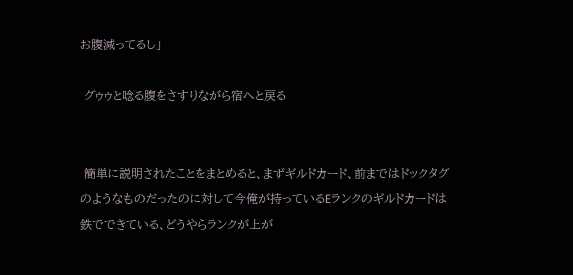お腹減ってるし」

 グゥゥと唸る腹をさすりながら宿へと戻る


 簡単に説明されたことをまとめると、まずギルドカード、前まではドックタグのようなものだったのに対して今俺が持っているEランクのギルドカードは鉄でできている、どうやらランクが上が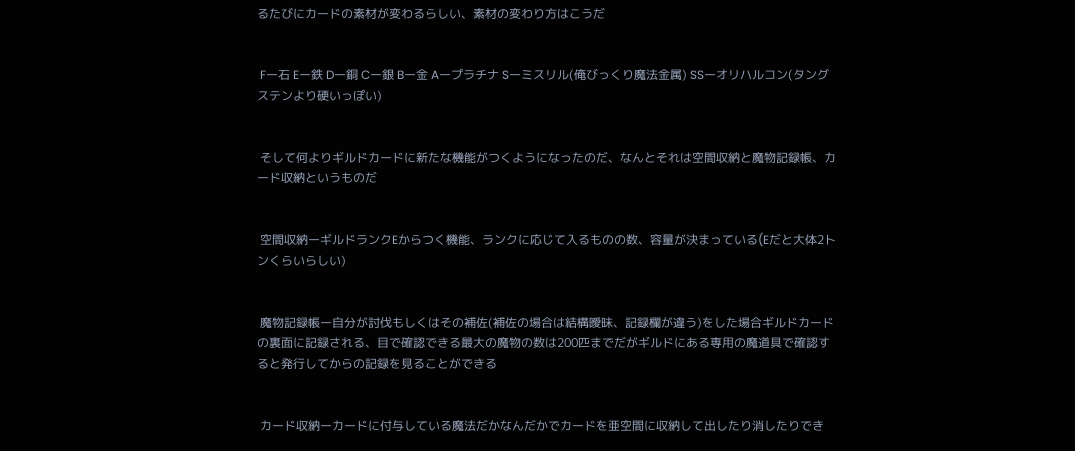るたびにカードの素材が変わるらしい、素材の変わり方はこうだ


 Fー石 Eー鉄 Dー銅 Cー銀 Bー金 Aープラチナ Sーミスリル(俺びっくり魔法金属) SSーオリハルコン(タングステンより硬いっぽい)


 そして何よりギルドカードに新たな機能がつくようになったのだ、なんとそれは空間収納と魔物記録帳、カード収納というものだ


 空間収納ーギルドランクEからつく機能、ランクに応じて入るものの数、容量が決まっている(Eだと大体2トンくらいらしい)


 魔物記録帳ー自分が討伐もしくはその補佐(補佐の場合は結構曖昧、記録欄が違う)をした場合ギルドカードの裏面に記録される、目で確認できる最大の魔物の数は200匹までだがギルドにある専用の魔道具で確認すると発行してからの記録を見ることができる


 カード収納ーカードに付与している魔法だかなんだかでカードを亜空間に収納して出したり消したりでき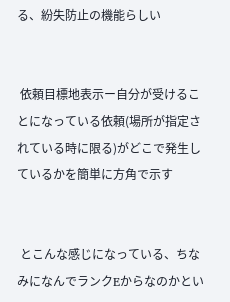る、紛失防止の機能らしい


 依頼目標地表示ー自分が受けることになっている依頼(場所が指定されている時に限る)がどこで発生しているかを簡単に方角で示す


 とこんな感じになっている、ちなみになんでランクEからなのかとい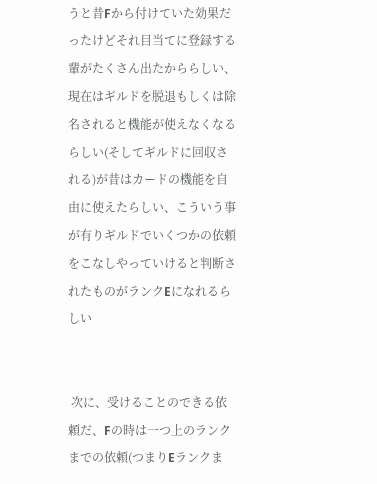うと昔Fから付けていた効果だったけどそれ目当てに登録する輩がたくさん出たかららしい、現在はギルドを脱退もしくは除名されると機能が使えなくなるらしい(そしてギルドに回収される)が昔はカードの機能を自由に使えたらしい、こういう事が有りギルドでいくつかの依頼をこなしやっていけると判断されたものがランクEになれるらしい


 次に、受けることのできる依頼だ、Fの時は一つ上のランクまでの依頼(つまりEランクま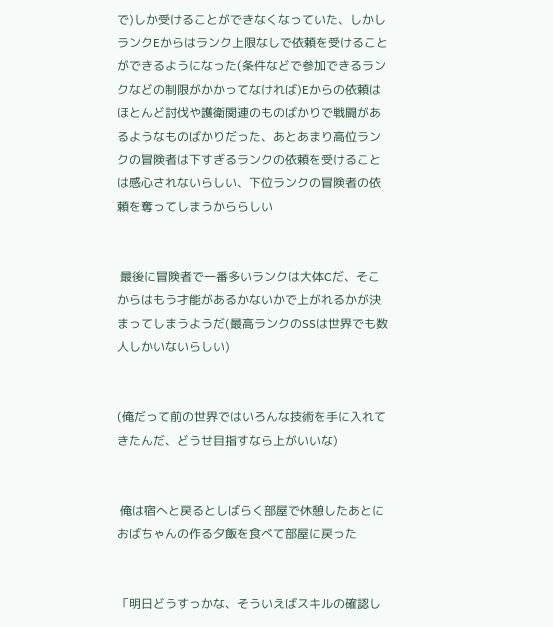で)しか受けることができなくなっていた、しかしランクEからはランク上限なしで依頼を受けることができるようになった(条件などで参加できるランクなどの制限がかかってなければ)Eからの依頼はほとんど討伐や護衛関連のものばかりで戦闘があるようなものばかりだった、あとあまり高位ランクの冒険者は下すぎるランクの依頼を受けることは感心されないらしい、下位ランクの冒険者の依頼を奪ってしまうかららしい


 最後に冒険者で一番多いランクは大体Cだ、そこからはもう才能があるかないかで上がれるかが決まってしまうようだ(最高ランクのSSは世界でも数人しかいないらしい)


(俺だって前の世界ではいろんな技術を手に入れてきたんだ、どうせ目指すなら上がいいな)


 俺は宿へと戻るとしばらく部屋で休憩したあとにおばちゃんの作る夕飯を食べて部屋に戻った


「明日どうすっかな、そういえばスキルの確認し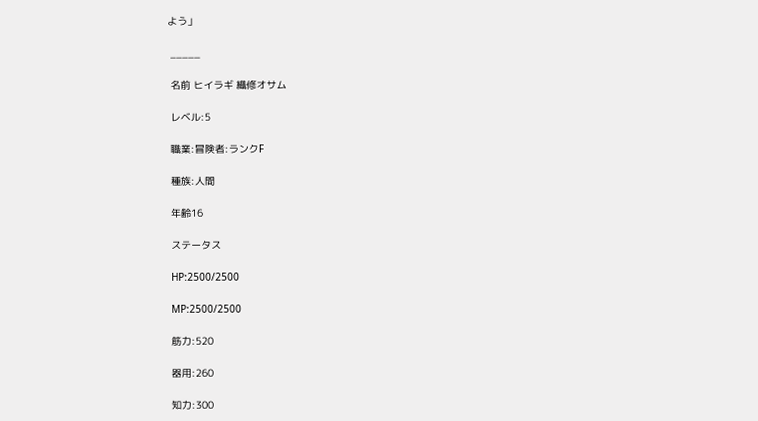よう」

 _____

 名前 ヒイラギ 織修オサム

 レベル:5

 職業:冒険者:ランクF

 種族:人間

 年齢16

 ステータス

 HP:2500/2500

 MP:2500/2500

 筋力:520

 器用:260

 知力:300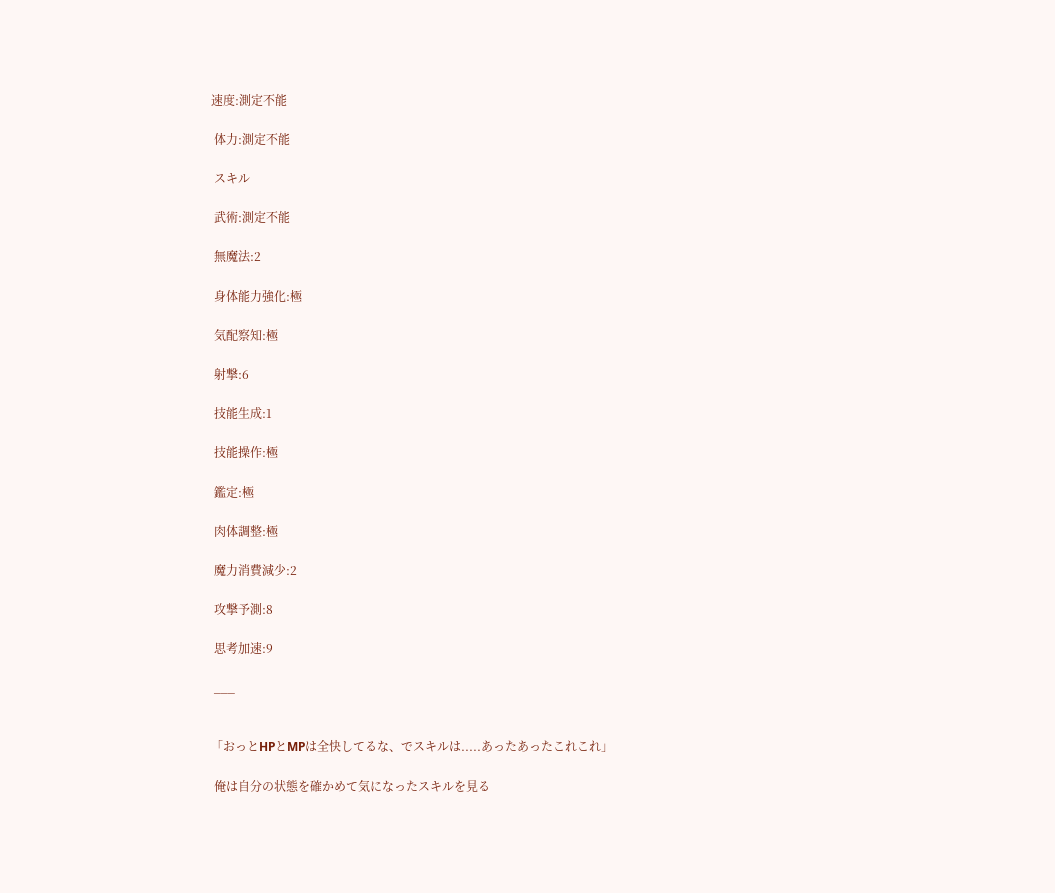速度:測定不能

 体力:測定不能

 スキル

 武術:測定不能

 無魔法:2

 身体能力強化:極

 気配察知:極

 射撃:6

 技能生成:1

 技能操作:極

 鑑定:極

 肉体調整:極

 魔力消費減少:2

 攻撃予測:8

 思考加速:9

 ___


「おっとHPとMPは全快してるな、でスキルは.....あったあったこれこれ」

 俺は自分の状態を確かめて気になったスキルを見る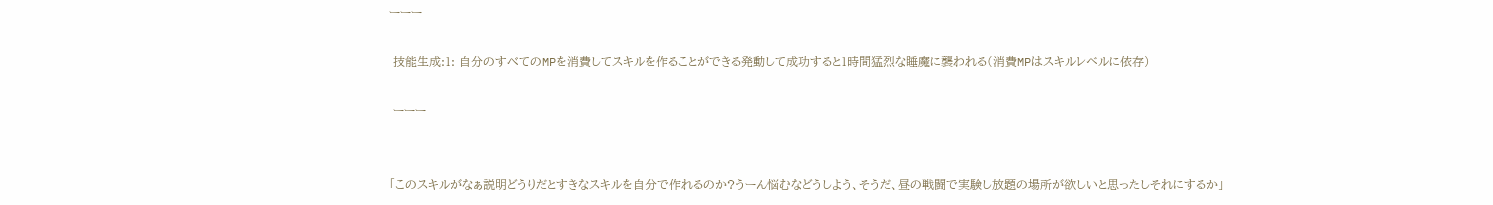ーーー

 技能生成:1: 自分のすべてのMPを消費してスキルを作ることができる発動して成功すると1時間猛烈な睡魔に襲われる(消費MPはスキルレベルに依存)

 ーーー


「このスキルがなぁ説明どうりだとすきなスキルを自分で作れるのか?うーん悩むなどうしよう、そうだ、昼の戦闘で実験し放題の場所が欲しいと思ったしそれにするか」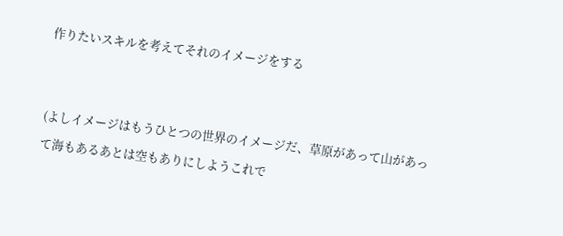作りたいスキルを考えてそれのイメージをする


(よしイメージはもうひとつの世界のイメージだ、草原があって山があって海もあるあとは空もありにしようこれで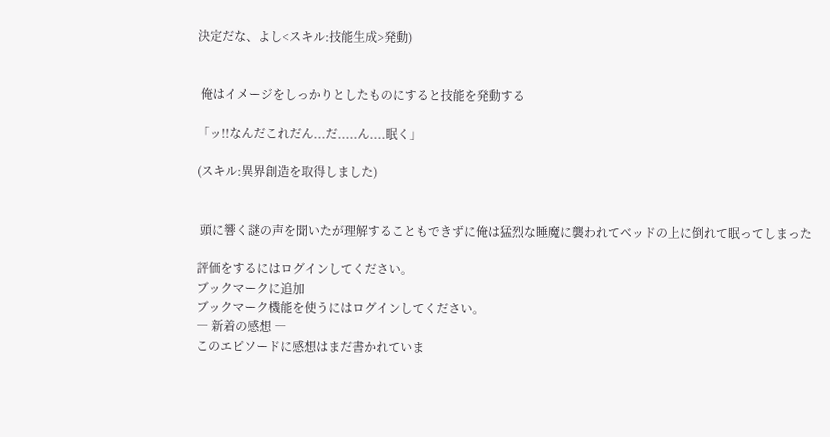決定だな、よし<スキル:技能生成>発動)


 俺はイメージをしっかりとしたものにすると技能を発動する

「ッ!!なんだこれだん...だ.....ん....眠く」

(スキル:異界創造を取得しました)


 頭に響く謎の声を聞いたが理解することもできずに俺は猛烈な睡魔に襲われてベッドの上に倒れて眠ってしまった

評価をするにはログインしてください。
ブックマークに追加
ブックマーク機能を使うにはログインしてください。
― 新着の感想 ―
このエピソードに感想はまだ書かれていま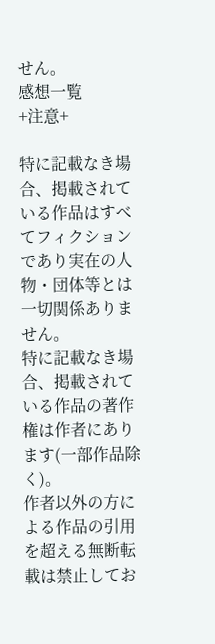せん。
感想一覧
+注意+

特に記載なき場合、掲載されている作品はすべてフィクションであり実在の人物・団体等とは一切関係ありません。
特に記載なき場合、掲載されている作品の著作権は作者にあります(一部作品除く)。
作者以外の方による作品の引用を超える無断転載は禁止してお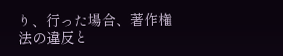り、行った場合、著作権法の違反と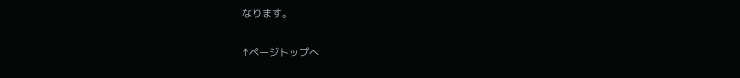なります。

↑ページトップへ